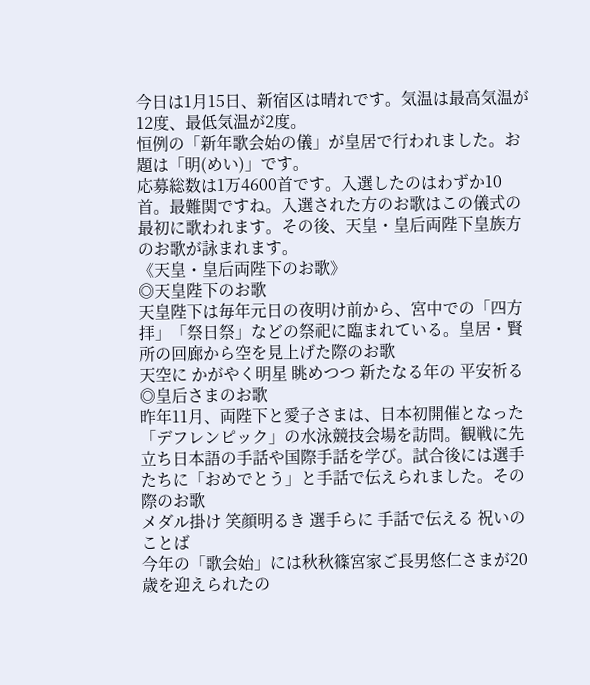今日は1月15日、新宿区は晴れです。気温は最高気温が12度、最低気温が2度。
恒例の「新年歌会始の儀」が皇居で行われました。お題は「明(めい)」です。
応募総数は1万4600首です。入選したのはわずか10首。最難関ですね。入選された方のお歌はこの儀式の最初に歌われます。その後、天皇・皇后両陛下皇族方のお歌が詠まれます。
《天皇・皇后両陛下のお歌》
◎天皇陛下のお歌
天皇陛下は毎年元日の夜明け前から、宮中での「四方拝」「祭日祭」などの祭祀に臨まれている。皇居・賢所の回廊から空を見上げた際のお歌
天空に かがやく明星 眺めつつ 新たなる年の 平安祈る
◎皇后さまのお歌
昨年11月、両陛下と愛子さまは、日本初開催となった「デフレンピック」の水泳競技会場を訪問。観戦に先立ち日本語の手話や国際手話を学び。試合後には選手たちに「おめでとう」と手話で伝えられました。その際のお歌
メダル掛け 笑顔明るき 選手らに 手話で伝える 祝いのことば
今年の「歌会始」には秋秋篠宮家ご長男悠仁さまが20歳を迎えられたの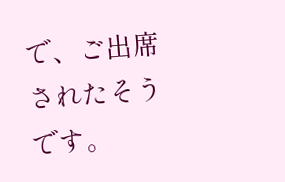で、ご出席されたそうです。